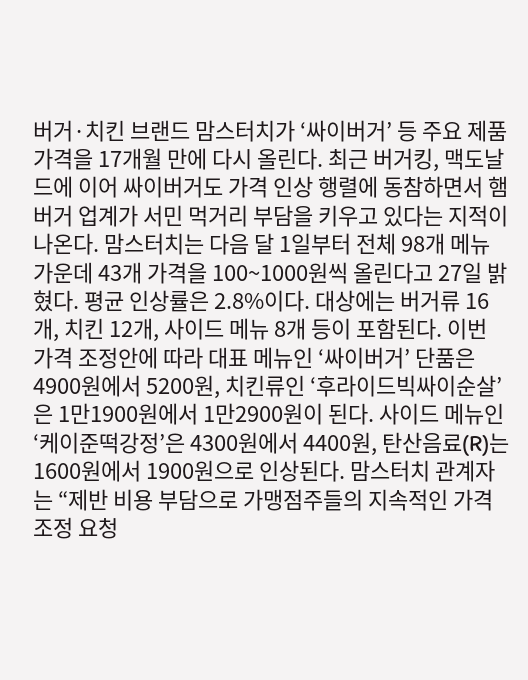버거·치킨 브랜드 맘스터치가 ‘싸이버거’ 등 주요 제품 가격을 17개월 만에 다시 올린다. 최근 버거킹, 맥도날드에 이어 싸이버거도 가격 인상 행렬에 동참하면서 햄버거 업계가 서민 먹거리 부담을 키우고 있다는 지적이 나온다. 맘스터치는 다음 달 1일부터 전체 98개 메뉴 가운데 43개 가격을 100~1000원씩 올린다고 27일 밝혔다. 평균 인상률은 2.8%이다. 대상에는 버거류 16개, 치킨 12개, 사이드 메뉴 8개 등이 포함된다. 이번 가격 조정안에 따라 대표 메뉴인 ‘싸이버거’ 단품은 4900원에서 5200원, 치킨류인 ‘후라이드빅싸이순살’은 1만1900원에서 1만2900원이 된다. 사이드 메뉴인 ‘케이준떡강정’은 4300원에서 4400원, 탄산음료(R)는 1600원에서 1900원으로 인상된다. 맘스터치 관계자는 “제반 비용 부담으로 가맹점주들의 지속적인 가격 조정 요청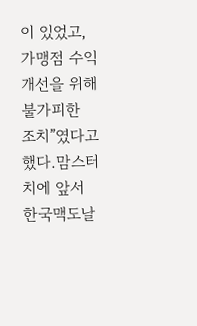이 있었고, 가맹점 수익 개선을 위해 불가피한 조치”였다고 했다.맘스터치에 앞서 한국맥도날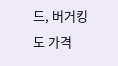드, 버거킹도 가격